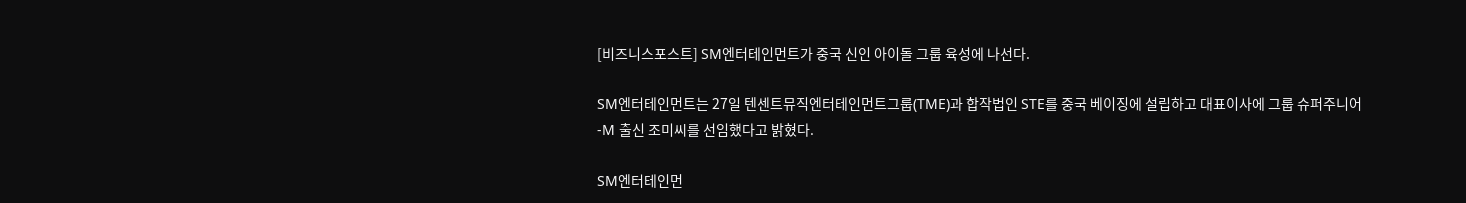[비즈니스포스트] SM엔터테인먼트가 중국 신인 아이돌 그룹 육성에 나선다.

SM엔터테인먼트는 27일 텐센트뮤직엔터테인먼트그룹(TME)과 합작법인 STE를 중국 베이징에 설립하고 대표이사에 그룹 슈퍼주니어-M 출신 조미씨를 선임했다고 밝혔다.

SM엔터테인먼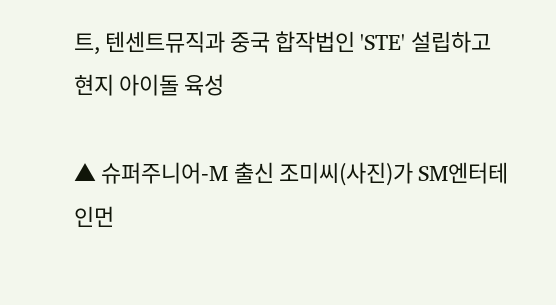트, 텐센트뮤직과 중국 합작법인 'STE' 설립하고 현지 아이돌 육성

▲ 슈퍼주니어-M 출신 조미씨(사진)가 SM엔터테인먼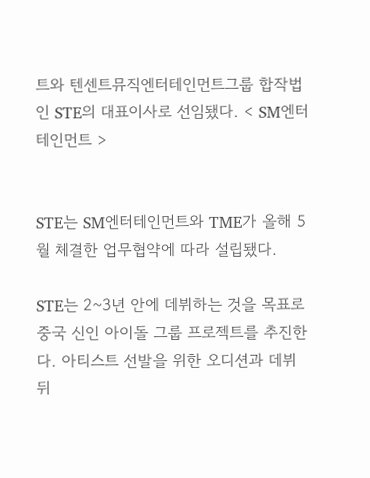트와 텐센트뮤직엔터테인먼트그룹 합작법인 STE의 대표이사로 선임됐다. < SM엔터테인먼트 >


STE는 SM엔터테인먼트와 TME가 올해 5월 체결한 업무협약에 따라 설립됐다.

STE는 2~3년 안에 데뷔하는 것을 목표로 중국 신인 아이돌 그룹 프로젝트를 추진한다. 아티스트 선발을 위한 오디션과 데뷔 뒤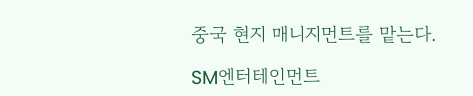중국 현지 매니지먼트를 맡는다.

SM엔터테인먼트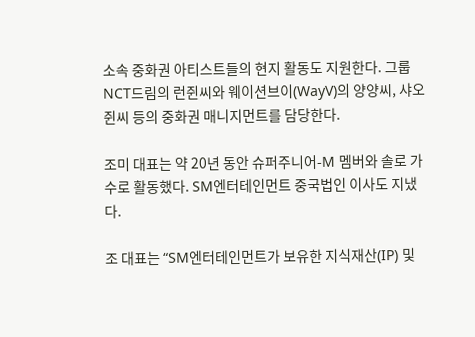소속 중화권 아티스트들의 현지 활동도 지원한다. 그룹 NCT드림의 런쥔씨와 웨이션브이(WayV)의 양양씨, 샤오쥔씨 등의 중화권 매니지먼트를 담당한다.

조미 대표는 약 20년 동안 슈퍼주니어-M 멤버와 솔로 가수로 활동했다. SM엔터테인먼트 중국법인 이사도 지냈다.

조 대표는 “SM엔터테인먼트가 보유한 지식재산(IP) 및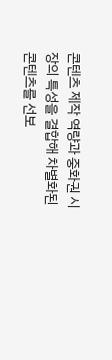콘텐츠 제작 역량과 중화권 시장의 특성을 결합해 차별화된 콘텐츠를 선보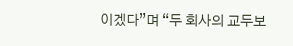이겠다”며 “두 회사의 교두보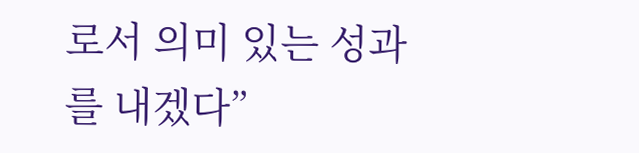로서 의미 있는 성과를 내겠다”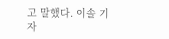고 말했다. 이솔 기자